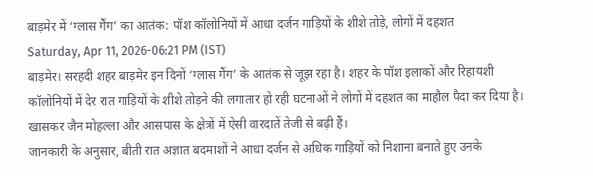बाड़मेर में ‘ग्लास गैंग’ का आतंक: पॉश कॉलोनियों में आधा दर्जन गाड़ियों के शीशे तोड़े, लोगों में दहशत
Saturday, Apr 11, 2026-06:21 PM (IST)
बाड़मेर। सरहदी शहर बाड़मेर इन दिनों ‘ग्लास गैंग’ के आतंक से जूझ रहा है। शहर के पॉश इलाकों और रिहायशी कॉलोनियों में देर रात गाड़ियों के शीशे तोड़ने की लगातार हो रही घटनाओं ने लोगों में दहशत का माहौल पैदा कर दिया है। खासकर जैन मोहल्ला और आसपास के क्षेत्रों में ऐसी वारदातें तेजी से बढ़ी हैं।
जानकारी के अनुसार, बीती रात अज्ञात बदमाशों ने आधा दर्जन से अधिक गाड़ियों को निशाना बनाते हुए उनके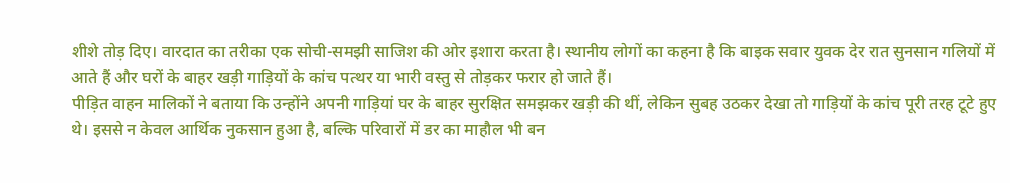शीशे तोड़ दिए। वारदात का तरीका एक सोची-समझी साजिश की ओर इशारा करता है। स्थानीय लोगों का कहना है कि बाइक सवार युवक देर रात सुनसान गलियों में आते हैं और घरों के बाहर खड़ी गाड़ियों के कांच पत्थर या भारी वस्तु से तोड़कर फरार हो जाते हैं।
पीड़ित वाहन मालिकों ने बताया कि उन्होंने अपनी गाड़ियां घर के बाहर सुरक्षित समझकर खड़ी की थीं, लेकिन सुबह उठकर देखा तो गाड़ियों के कांच पूरी तरह टूटे हुए थे। इससे न केवल आर्थिक नुकसान हुआ है, बल्कि परिवारों में डर का माहौल भी बन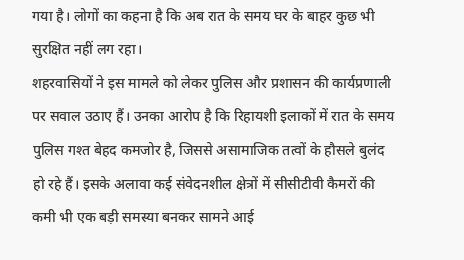गया है। लोगों का कहना है कि अब रात के समय घर के बाहर कुछ भी सुरक्षित नहीं लग रहा।
शहरवासियों ने इस मामले को लेकर पुलिस और प्रशासन की कार्यप्रणाली पर सवाल उठाए हैं। उनका आरोप है कि रिहायशी इलाकों में रात के समय पुलिस गश्त बेहद कमजोर है, जिससे असामाजिक तत्वों के हौसले बुलंद हो रहे हैं। इसके अलावा कई संवेदनशील क्षेत्रों में सीसीटीवी कैमरों की कमी भी एक बड़ी समस्या बनकर सामने आई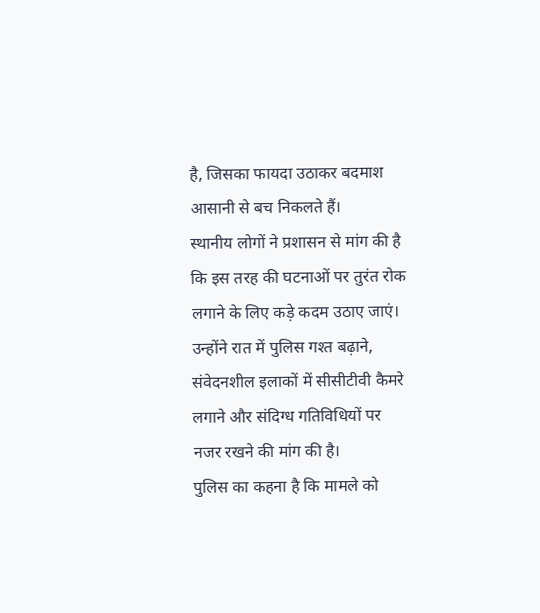है, जिसका फायदा उठाकर बदमाश आसानी से बच निकलते हैं।
स्थानीय लोगों ने प्रशासन से मांग की है कि इस तरह की घटनाओं पर तुरंत रोक लगाने के लिए कड़े कदम उठाए जाएं। उन्होंने रात में पुलिस गश्त बढ़ाने, संवेदनशील इलाकों में सीसीटीवी कैमरे लगाने और संदिग्ध गतिविधियों पर नजर रखने की मांग की है।
पुलिस का कहना है कि मामले को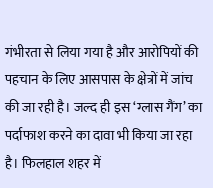गंभीरता से लिया गया है और आरोपियों की पहचान के लिए आसपास के क्षेत्रों में जांच की जा रही है। जल्द ही इस ‘ग्लास गैंग’ का पर्दाफाश करने का दावा भी किया जा रहा है। फिलहाल शहर में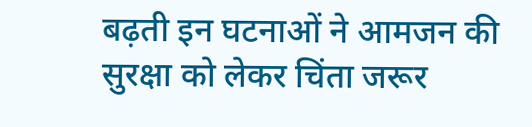बढ़ती इन घटनाओं ने आमजन की सुरक्षा को लेकर चिंता जरूर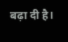बढ़ा दी है।